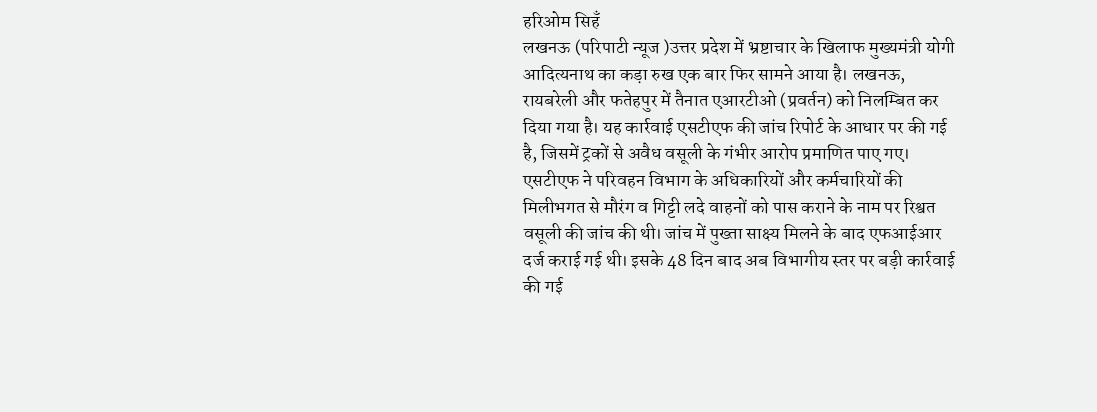हरिओम सिहँ
लखनऊ (परिपाटी न्यूज )उत्तर प्रदेश में भ्रष्टाचार के खिलाफ मुख्यमंत्री योगी आदित्यनाथ का कड़ा रुख एक बार फिर सामने आया है। लखनऊ, रायबरेली और फतेहपुर में तैनात एआरटीओ (प्रवर्तन) को निलम्बित कर दिया गया है। यह कार्रवाई एसटीएफ की जांच रिपोर्ट के आधार पर की गई है, जिसमें ट्रकों से अवैध वसूली के गंभीर आरोप प्रमाणित पाए गए। एसटीएफ ने परिवहन विभाग के अधिकारियों और कर्मचारियों की मिलीभगत से मौरंग व गिट्टी लदे वाहनों को पास कराने के नाम पर रिश्वत वसूली की जांच की थी। जांच में पुख्ता साक्ष्य मिलने के बाद एफआईआर दर्ज कराई गई थी। इसके 48 दिन बाद अब विभागीय स्तर पर बड़ी कार्रवाई की गई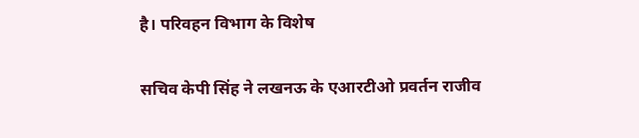है। परिवहन विभाग के विशेष

सचिव केपी सिंह ने लखनऊ के एआरटीओ प्रवर्तन राजीव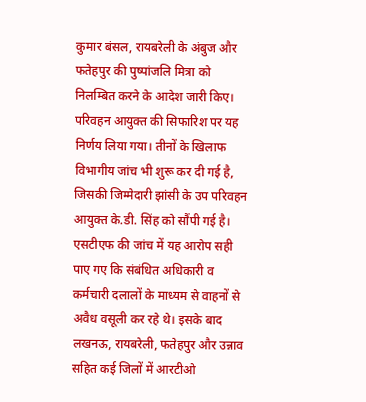कुमार बंसल, रायबरेली के अंबुज और फतेहपुर की पुष्पांजलि मित्रा को निलम्बित करने के आदेश जारी किए। परिवहन आयुक्त की सिफारिश पर यह निर्णय लिया गया। तीनों के खिलाफ विभागीय जांच भी शुरू कर दी गई है, जिसकी जिम्मेदारी झांसी के उप परिवहन आयुक्त के.डी. सिंह को सौंपी गई है। एसटीएफ की जांच में यह आरोप सही पाए गए कि संबंधित अधिकारी व कर्मचारी दलालों के माध्यम से वाहनों से अवैध वसूली कर रहे थे। इसके बाद लखनऊ, रायबरेली, फतेहपुर और उन्नाव सहित कई जिलों में आरटीओ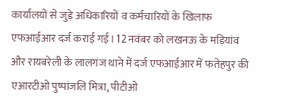कार्यालयों से जुड़े अधिकारियों व कर्मचारियों के खिलाफ एफआईआर दर्ज कराई गई। 12 नवंबर को लखनऊ के मड़ियांव और रायबरेली के लालगंज थाने में दर्ज एफआईआर में फतेहपुर की एआरटीओ पुष्पांजलि मित्रा, पीटीओ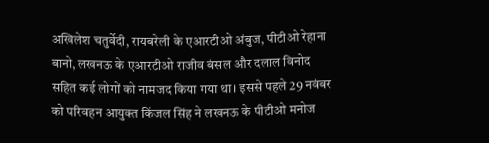अखिलेश चतुर्वेदी, रायबरेली के एआरटीओ अंबुज, पीटीओ रेहाना बानो, लखनऊ के एआरटीओ राजीव बंसल और दलाल विनोद सहित कई लोगों को नामजद किया गया था। इससे पहले 29 नवंबर को परिवहन आयुक्त किंजल सिंह ने लखनऊ के पीटीओ मनोज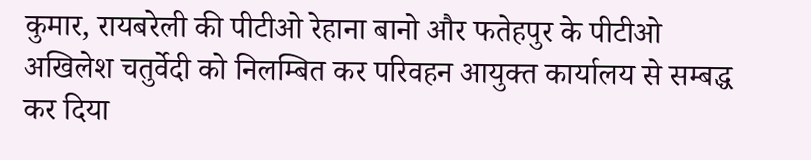कुमार, रायबरेली की पीटीओ रेहाना बानो और फतेहपुर के पीटीओ अखिलेश चतुर्वेदी को निलम्बित कर परिवहन आयुक्त कार्यालय से सम्बद्ध कर दिया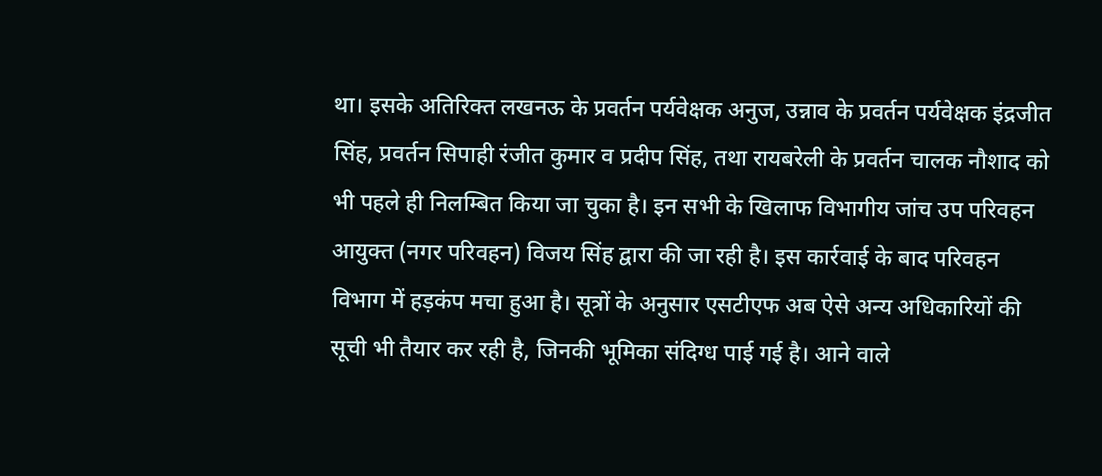था। इसके अतिरिक्त लखनऊ के प्रवर्तन पर्यवेक्षक अनुज, उन्नाव के प्रवर्तन पर्यवेक्षक इंद्रजीत सिंह, प्रवर्तन सिपाही रंजीत कुमार व प्रदीप सिंह, तथा रायबरेली के प्रवर्तन चालक नौशाद को भी पहले ही निलम्बित किया जा चुका है। इन सभी के खिलाफ विभागीय जांच उप परिवहन आयुक्त (नगर परिवहन) विजय सिंह द्वारा की जा रही है। इस कार्रवाई के बाद परिवहन विभाग में हड़कंप मचा हुआ है। सूत्रों के अनुसार एसटीएफ अब ऐसे अन्य अधिकारियों की सूची भी तैयार कर रही है, जिनकी भूमिका संदिग्ध पाई गई है। आने वाले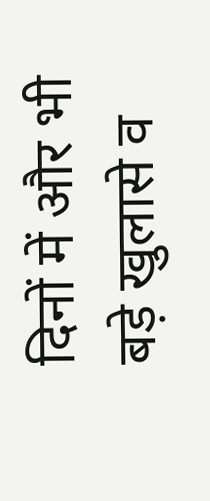दिनों में और भी बड़े खुलासे व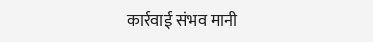कार्रवाई संभव मानी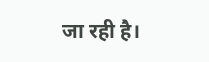जा रही है।